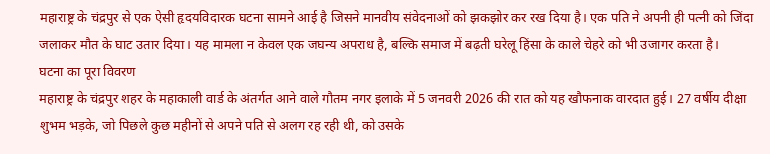महाराष्ट्र के चंद्रपुर से एक ऐसी हृदयविदारक घटना सामने आई है जिसने मानवीय संवेदनाओं को झकझोर कर रख दिया है। एक पति ने अपनी ही पत्नी को जिंदा जलाकर मौत के घाट उतार दिया। यह मामला न केवल एक जघन्य अपराध है, बल्कि समाज में बढ़ती घरेलू हिंसा के काले चेहरे को भी उजागर करता है।
घटना का पूरा विवरण
महाराष्ट्र के चंद्रपुर शहर के महाकाली वार्ड के अंतर्गत आने वाले गौतम नगर इलाके में 5 जनवरी 2026 की रात को यह खौफनाक वारदात हुई। 27 वर्षीय दीक्षा शुभम भड़के, जो पिछले कुछ महीनों से अपने पति से अलग रह रही थी, को उसके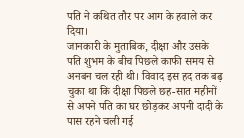पति ने कथित तौर पर आग के हवाले कर दिया।
जानकारी के मुताबिक, दीक्षा और उसके पति शुभम के बीच पिछले काफी समय से अनबन चल रही थी। विवाद इस हद तक बढ़ चुका था कि दीक्षा पिछले छह-सात महीनों से अपने पति का घर छोड़कर अपनी दादी के पास रहने चली गई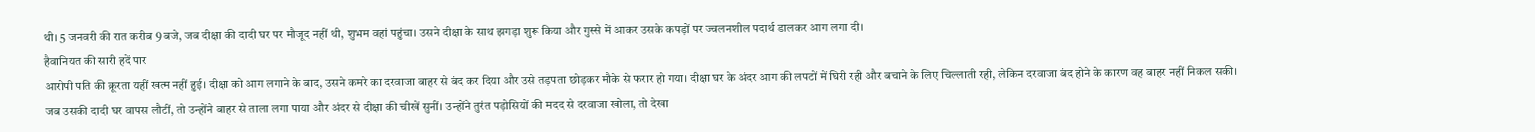थी। 5 जनवरी की रात करीब 9 बजे, जब दीक्षा की दादी घर पर मौजूद नहीं थी, शुभम वहां पहुंचा। उसने दीक्षा के साथ झगड़ा शुरू किया और गुस्से में आकर उसके कपड़ों पर ज्वलनशील पदार्थ डालकर आग लगा दी।
हैवानियत की सारी हदें पार
आरोपी पति की क्रूरता यहीं खत्म नहीं हुई। दीक्षा को आग लगाने के बाद, उसने कमरे का दरवाजा बाहर से बंद कर दिया और उसे तड़पता छोड़कर मौके से फरार हो गया। दीक्षा घर के अंदर आग की लपटों में घिरी रही और बचाने के लिए चिल्लाती रही, लेकिन दरवाजा बंद होने के कारण वह बाहर नहीं निकल सकी।
जब उसकी दादी घर वापस लौटीं, तो उन्होंने बाहर से ताला लगा पाया और अंदर से दीक्षा की चीखें सुनीं। उन्होंने तुरंत पड़ोसियों की मदद से दरवाजा खोला, तो देखा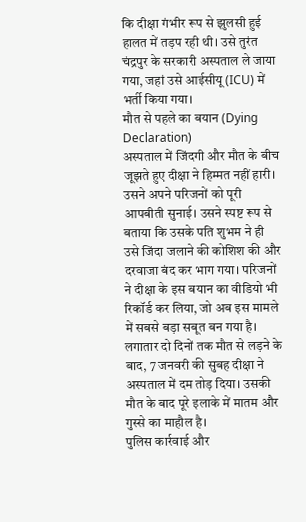कि दीक्षा गंभीर रूप से झुलसी हुई हालत में तड़प रही थी। उसे तुरंत चंद्रपुर के सरकारी अस्पताल ले जाया गया, जहां उसे आईसीयू (ICU) में भर्ती किया गया।
मौत से पहले का बयान (Dying Declaration)
अस्पताल में जिंदगी और मौत के बीच जूझते हुए दीक्षा ने हिम्मत नहीं हारी। उसने अपने परिजनों को पूरी आपबीती सुनाई। उसने स्पष्ट रूप से बताया कि उसके पति शुभम ने ही उसे जिंदा जलाने की कोशिश की और दरवाजा बंद कर भाग गया। परिजनों ने दीक्षा के इस बयान का वीडियो भी रिकॉर्ड कर लिया, जो अब इस मामले में सबसे बड़ा सबूत बन गया है।
लगातार दो दिनों तक मौत से लड़ने के बाद, 7 जनवरी की सुबह दीक्षा ने अस्पताल में दम तोड़ दिया। उसकी मौत के बाद पूरे इलाके में मातम और गुस्से का माहौल है।
पुलिस कार्रवाई और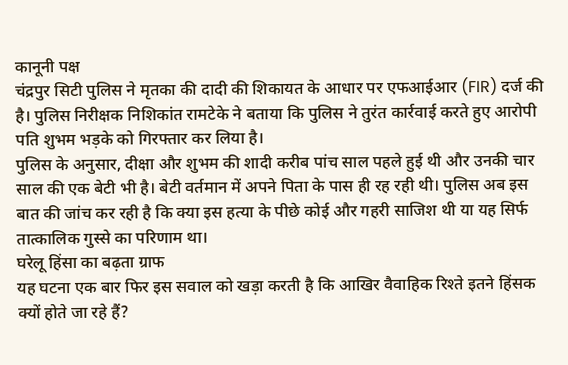कानूनी पक्ष
चंद्रपुर सिटी पुलिस ने मृतका की दादी की शिकायत के आधार पर एफआईआर (FIR) दर्ज की है। पुलिस निरीक्षक निशिकांत रामटेके ने बताया कि पुलिस ने तुरंत कार्रवाई करते हुए आरोपी पति शुभम भड़के को गिरफ्तार कर लिया है।
पुलिस के अनुसार, दीक्षा और शुभम की शादी करीब पांच साल पहले हुई थी और उनकी चार साल की एक बेटी भी है। बेटी वर्तमान में अपने पिता के पास ही रह रही थी। पुलिस अब इस बात की जांच कर रही है कि क्या इस हत्या के पीछे कोई और गहरी साजिश थी या यह सिर्फ तात्कालिक गुस्से का परिणाम था।
घरेलू हिंसा का बढ़ता ग्राफ
यह घटना एक बार फिर इस सवाल को खड़ा करती है कि आखिर वैवाहिक रिश्ते इतने हिंसक क्यों होते जा रहे हैं?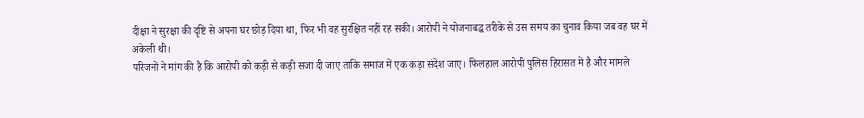दीक्षा ने सुरक्षा की दृष्टि से अपना घर छोड़ दिया था, फिर भी वह सुरक्षित नहीं रह सकी। आरोपी ने योजनाबद्ध तरीके से उस समय का चुनाव किया जब वह घर में अकेली थी।
परिजनों ने मांग की है कि आरोपी को कड़ी से कड़ी सजा दी जाए ताकि समाज में एक कड़ा संदेश जाए। फिलहाल आरोपी पुलिस हिरासत में है और मामले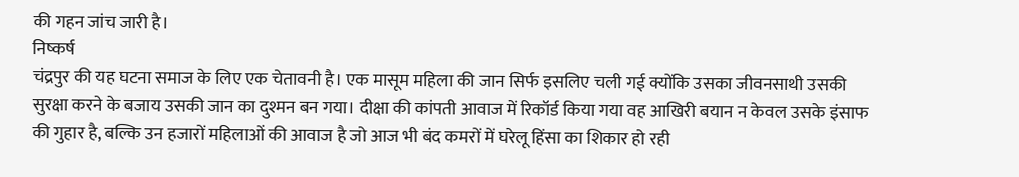की गहन जांच जारी है।
निष्कर्ष
चंद्रपुर की यह घटना समाज के लिए एक चेतावनी है। एक मासूम महिला की जान सिर्फ इसलिए चली गई क्योंकि उसका जीवनसाथी उसकी सुरक्षा करने के बजाय उसकी जान का दुश्मन बन गया। दीक्षा की कांपती आवाज में रिकॉर्ड किया गया वह आखिरी बयान न केवल उसके इंसाफ की गुहार है, बल्कि उन हजारों महिलाओं की आवाज है जो आज भी बंद कमरों में घरेलू हिंसा का शिकार हो रही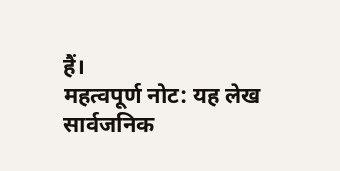हैं।
महत्वपूर्ण नोट: यह लेख सार्वजनिक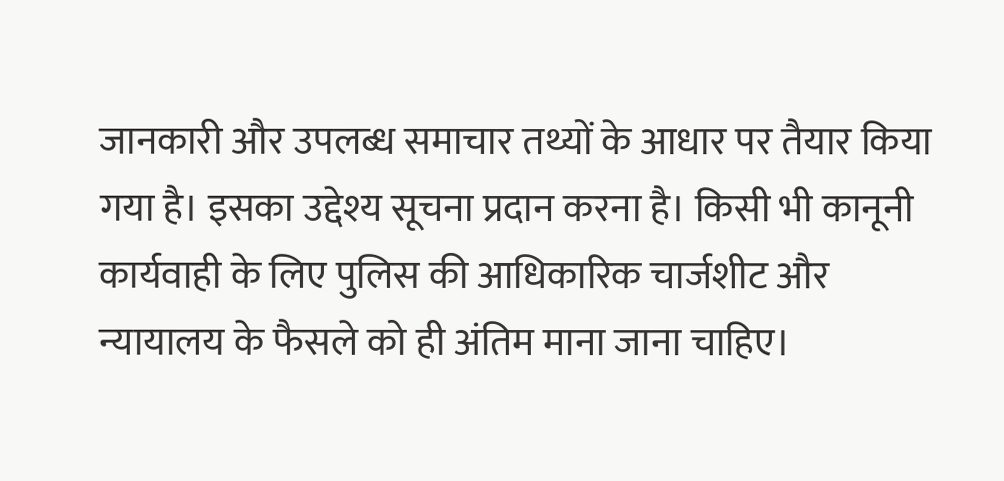जानकारी और उपलब्ध समाचार तथ्यों के आधार पर तैयार किया गया है। इसका उद्देश्य सूचना प्रदान करना है। किसी भी कानूनी कार्यवाही के लिए पुलिस की आधिकारिक चार्जशीट और न्यायालय के फैसले को ही अंतिम माना जाना चाहिए।